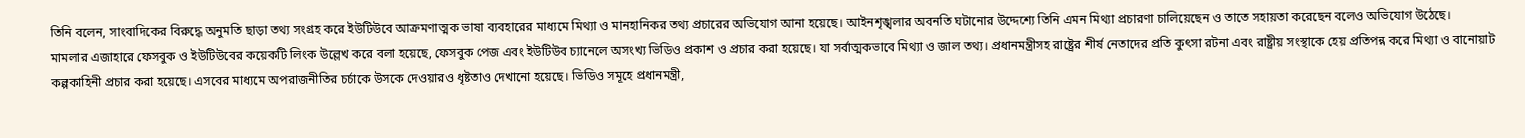তিনি বলেন, সাংবাদিকের বিরুদ্ধে অনুমতি ছাড়া তথ্য সংগ্রহ করে ইউটিউবে আক্রমণাত্মক ভাষা ব্যবহারের মাধ্যমে মিথ্যা ও মানহানিকর তথ্য প্রচারের অভিযোগ আনা হয়েছে। আইনশৃঙ্খলার অবনতি ঘটানোর উদ্দেশ্যে তিনি এমন মিথ্যা প্রচারণা চালিয়েছেন ও তাতে সহায়তা করেছেন বলেও অভিযোগ উঠেছে।
মামলার এজাহারে ফেসবুক ও ইউটিউবের কয়েকটি লিংক উল্লেখ করে বলা হয়েছে, ফেসবুক পেজ এবং ইউটিউব চ্যানেলে অসংখ্য ভিডিও প্রকাশ ও প্রচার করা হয়েছে। যা সর্বাত্মকভাবে মিথ্যা ও জাল তথ্য। প্রধানমন্ত্রীসহ রাষ্ট্রের শীর্ষ নেতাদের প্রতি কুৎসা রটনা এবং রাষ্ট্রীয় সংস্থাকে হেয় প্রতিপন্ন করে মিথ্যা ও বানোয়াট কল্পকাহিনী প্রচার করা হয়েছে। এসবের মাধ্যমে অপরাজনীতির চর্চাকে উসকে দেওয়ারও ধৃষ্টতাও দেখানো হয়েছে। ভিডিও সমূহে প্রধানমন্ত্রী,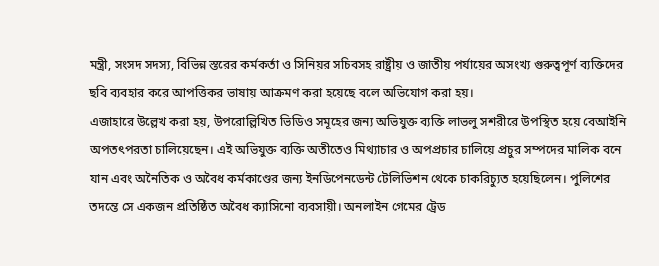মন্ত্রী, সংসদ সদস্য, বিভিন্ন স্তরের কর্মকর্তা ও সিনিয়র সচিবসহ রাষ্ট্রীয় ও জাতীয় পর্যায়ের অসংখ্য গুরুত্বপূর্ণ ব্যক্তিদের ছবি ব্যবহার করে আপত্তিকর ভাষায় আক্রমণ করা হয়েছে বলে অভিযোগ করা হয়।
এজাহারে উল্লেখ করা হয়, উপরোল্লিখিত ভিডিও সমূহের জন্য অভিযুক্ত ব্যক্তি লাভলু সশরীরে উপস্থিত হয়ে বেআইনি অপতৎপরতা চালিয়েছেন। এই অভিযুক্ত ব্যক্তি অতীতেও মিথ্যাচার ও অপপ্রচার চালিয়ে প্রচুর সম্পদের মালিক বনে যান এবং অনৈতিক ও অবৈধ কর্মকাণ্ডের জন্য ইনডিপেনডেন্ট টেলিভিশন থেকে চাকরিচ্যুত হয়েছিলেন। পুলিশের তদন্তে সে একজন প্রতিষ্ঠিত অবৈধ ক্যাসিনো ব্যবসায়ী। অনলাইন গেমের ট্রেড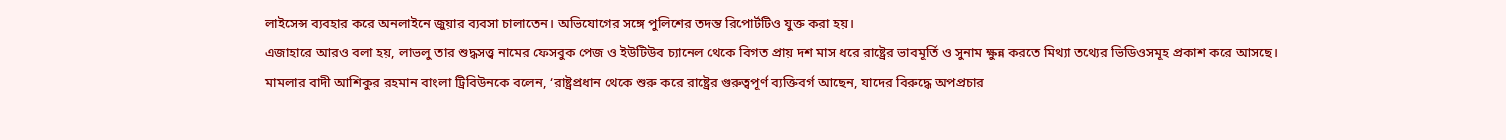লাইসেন্স ব্যবহার করে অনলাইনে জুয়ার ব্যবসা চালাতেন। অভিযোগের সঙ্গে পুলিশের তদন্ত রিপোর্টটিও যুক্ত করা হয়।
এজাহারে আরও বলা হয়, লাভলু তার শুদ্ধসত্ত্ব নামের ফেসবুক পেজ ও ইউটিউব চ্যানেল থেকে বিগত প্রায় দশ মাস ধরে রাষ্ট্রের ভাবমূর্তি ও সুনাম ক্ষুন্ন করতে মিথ্যা তথ্যের ভিডিওসমূহ প্রকাশ করে আসছে।
মামলার বাদী আশিকুর রহমান বাংলা ট্রিবিউনকে বলেন, ‘রাষ্ট্রপ্রধান থেকে শুরু করে রাষ্ট্রের গুরুত্বপূর্ণ ব্যক্তিবর্গ আছেন, যাদের বিরুদ্ধে অপপ্রচার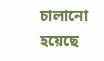চালানো হয়েছে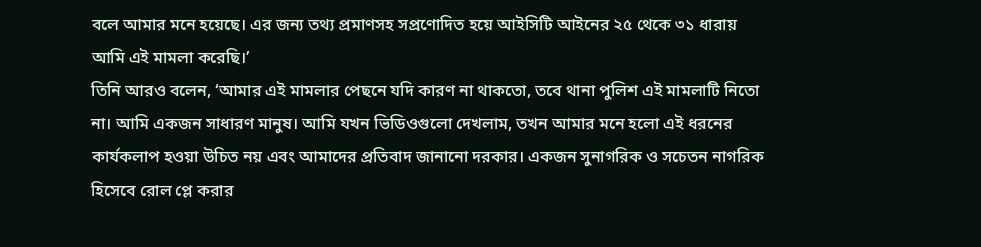বলে আমার মনে হয়েছে। এর জন্য তথ্য প্রমাণসহ সপ্রণোদিত হয়ে আইসিটি আইনের ২৫ থেকে ৩১ ধারায় আমি এই মামলা করেছি।’
তিনি আরও বলেন, ‘আমার এই মামলার পেছনে যদি কারণ না থাকতো, তবে থানা পুলিশ এই মামলাটি নিতো না। আমি একজন সাধারণ মানুষ। আমি যখন ভিডিওগুলো দেখলাম, তখন আমার মনে হলো এই ধরনের কার্যকলাপ হওয়া উচিত নয় এবং আমাদের প্রতিবাদ জানানো দরকার। একজন সুনাগরিক ও সচেতন নাগরিক হিসেবে রোল প্লে করার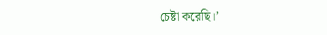চেষ্টা করেছি।’